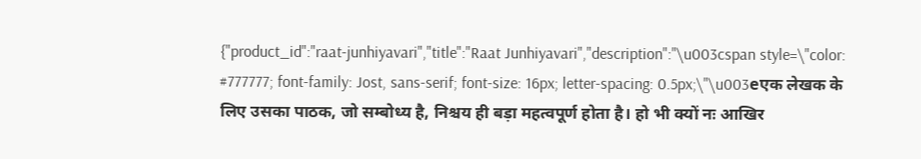{"product_id":"raat-junhiyavari","title":"Raat Junhiyavari","description":"\u003cspan style=\"color: #777777; font-family: Jost, sans-serif; font-size: 16px; letter-spacing: 0.5px;\"\u003eएक लेखक के लिए उसका पाठक, जो सम्बोध्य है, निश्चय ही बड़ा महत्वपूर्ण होता है। हो भी क्यों नः आखिर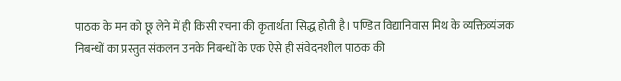पाठक के मन को छू लेने में ही किसी रचना की कृतार्थता सिद्ध होती है। पण्डित विद्यानिवास मिथ के व्यक्तिव्यंजक निबन्धों का प्रस्तुत संकलन उनके निबन्धों के एक ऐसे ही संवेदनशील पाठक की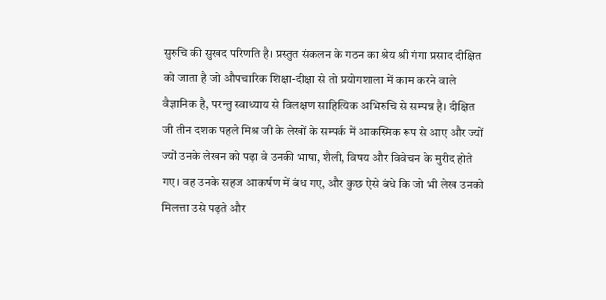सुरुचि की सुखद परिणति है। प्रस्तुत संकलन के गठन का श्रेय श्री गंगा प्रसाद दीक्षित को जाता है जो औपचारिक शिक्षा-दीक्षा से तो प्रयोगशाला में काम करने वाले वैज्ञानिक है, परन्तु स्वाध्याय से विलक्षण साहित्यिक अभिरुचि से सम्पन्न है। दीक्षित जी तीन दशक पहले मिश्र जी के लेखों के सम्पर्क में आकस्मिक रूप से आए और ज्यों ज्यों उनके लेखन को पढ़ा वे उनकी भाषा, शैली, विषय और विवेचन के मुरीद होते गए। वह उनके सहज आकर्षण में बंध गए, और कुछ ऐसे बंधे कि जो भी लेख उनको मिलत्ता उसे पढ़ते और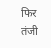फिर तंजी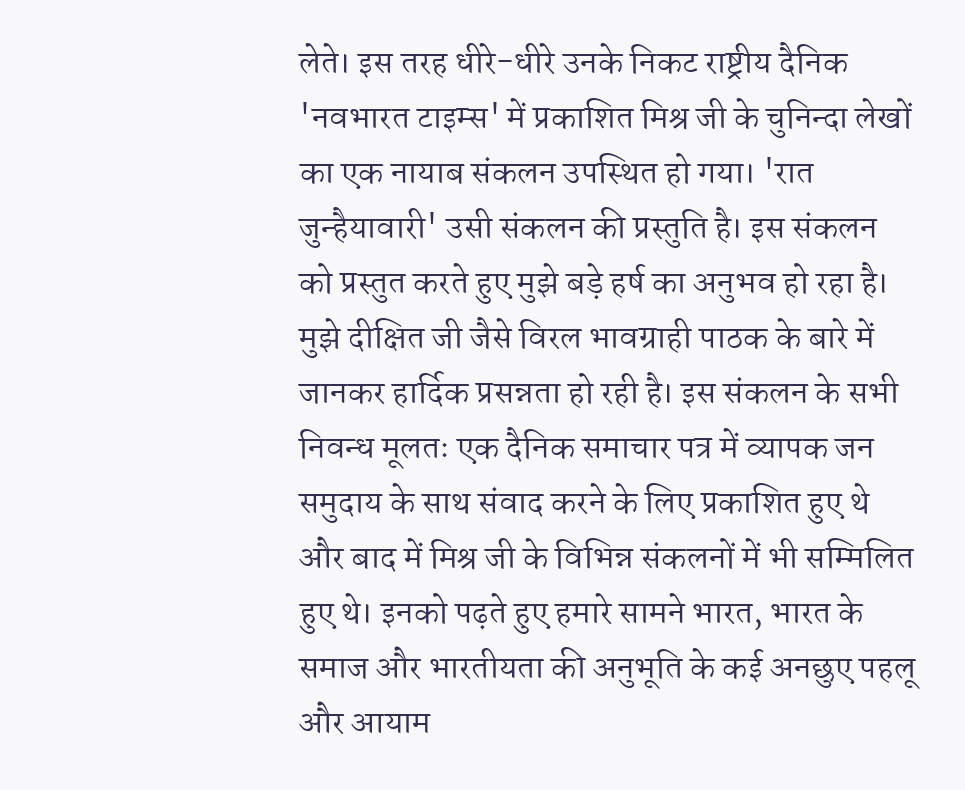लेते। इस तरह धीरे-धीरे उनके निकट राष्ट्रीय दैनिक 'नवभारत टाइम्स' में प्रकाशित मिश्र जी के चुनिन्दा लेखों का एक नायाब संकलन उपस्थित हो गया। 'रात जुन्हैयावारी' उसी संकलन की प्रस्तुति है। इस संकलन को प्रस्तुत करते हुए मुझे बड़े हर्ष का अनुभव हो रहा है। मुझे दीक्षित जी जैसे विरल भावग्राही पाठक के बारे में जानकर हार्दिक प्रसन्नता हो रही है। इस संकलन के सभी निवन्ध मूलतः एक दैनिक समाचार पत्र में व्यापक जन समुदाय के साथ संवाद करने के लिए प्रकाशित हुए थे और बाद में मिश्र जी के विभिन्न संकलनों में भी सम्मिलित हुए थे। इनको पढ़ते हुए हमारे सामने भारत, भारत के समाज और भारतीयता की अनुभूति के कई अनछुए पहलू और आयाम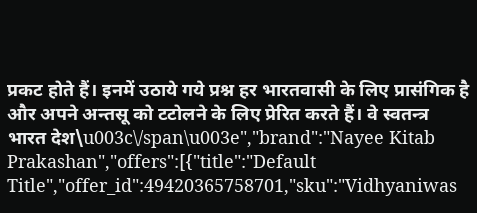प्रकट होते हैं। इनमें उठाये गये प्रश्न हर भारतवासी के लिए प्रासंगिक है और अपने अन्तसू को टटोलने के लिए प्रेरित करते हैं। वे स्वतन्त्र भारत देश\u003c\/span\u003e","brand":"Nayee Kitab Prakashan","offers":[{"title":"Default Title","offer_id":49420365758701,"sku":"Vidhyaniwas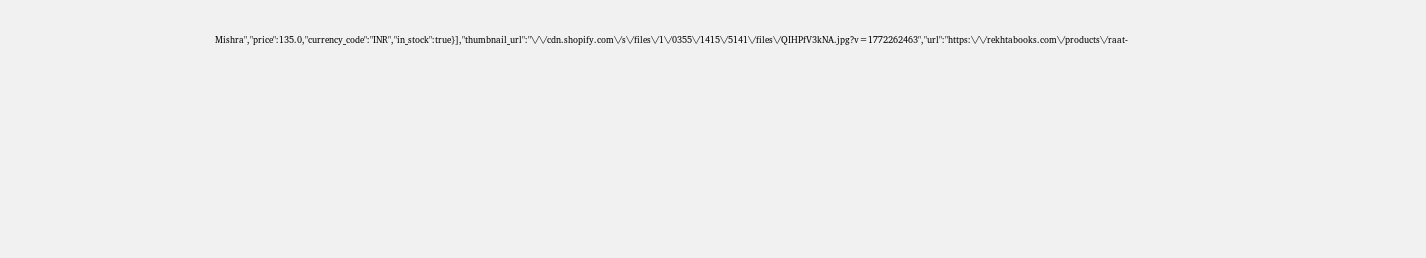Mishra","price":135.0,"currency_code":"INR","in_stock":true}],"thumbnail_url":"\/\/cdn.shopify.com\/s\/files\/1\/0355\/1415\/5141\/files\/QIHPfV3kNA.jpg?v=1772262463","url":"https:\/\/rekhtabooks.com\/products\/raat-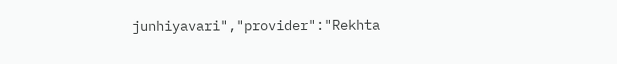junhiyavari","provider":"Rekhta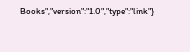Books","version":"1.0","type":"link"}